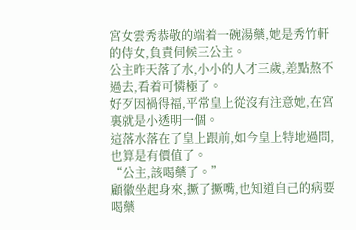宮女雲秀恭敬的端着一碗湯藥,她是秀竹軒的侍女,負責伺候三公主。
公主昨天落了水,小小的人才三歲,差點熬不過去,看着可憐極了。
好歹因禍得福,平常皇上從沒有注意她,在宮裏就是小透明一個。
這落水落在了皇上跟前,如今皇上特地過問,也算是有價值了。
“公主,該喝藥了。”
顧徽坐起身來,撅了撅嘴,也知道自己的病要喝藥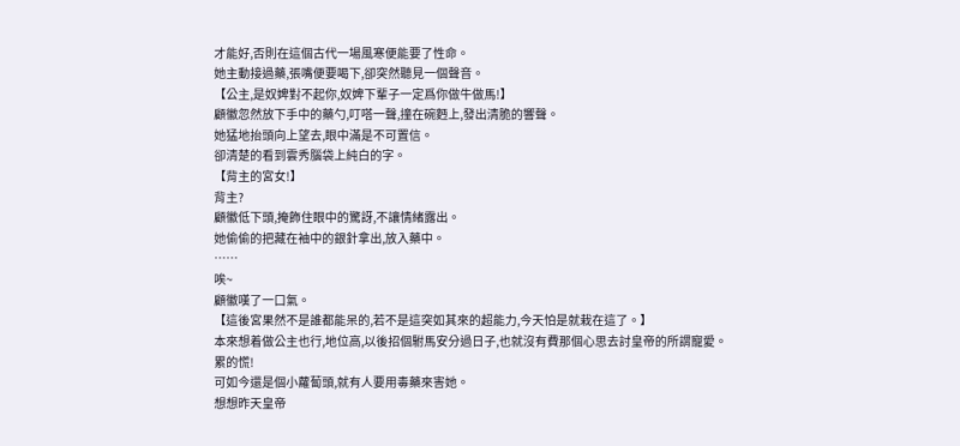才能好,否則在這個古代一場風寒便能要了性命。
她主動接過藥,張嘴便要喝下,卻突然聽見一個聲音。
【公主,是奴婢對不起你,奴婢下輩子一定爲你做牛做馬!】
顧徽忽然放下手中的藥勺,叮嗒一聲,撞在碗麪上,發出清脆的響聲。
她猛地抬頭向上望去,眼中滿是不可置信。
卻清楚的看到雲秀腦袋上純白的字。
【背主的宮女!】
背主?
顧徽低下頭,掩飾住眼中的驚訝,不讓情緒露出。
她偷偷的把藏在袖中的銀針拿出,放入藥中。
……
唉~
顧徽嘆了一口氣。
【這後宮果然不是誰都能呆的,若不是這突如其來的超能力,今天怕是就栽在這了。】
本來想着做公主也行,地位高,以後招個駙馬安分過日子,也就沒有費那個心思去討皇帝的所謂寵愛。
累的慌!
可如今還是個小蘿蔔頭,就有人要用毒藥來害她。
想想昨天皇帝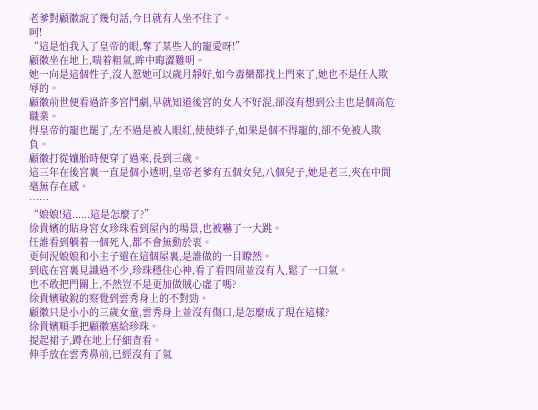老爹對顧徽說了幾句話,今日就有人坐不住了。
呵!
“這是怕我入了皇帝的眼,奪了某些人的寵愛呀!”
顧徽坐在地上,喘着粗氣,眸中晦澀難明。
她一向是這個性子,沒人惹她可以歲月靜好,如今毒藥都找上門來了,她也不是任人欺辱的。
顧徽前世便看過許多宮鬥劇,早就知道後宮的女人不好混,卻沒有想到公主也是個高危職業。
得皇帝的寵也罷了,左不過是被人眼紅,使使絆子,如果是個不得寵的,卻不免被人欺負。
顧徽打從孃胎時便穿了過來,長到三歲。
這三年在後宮裏一直是個小透明,皇帝老爹有五個女兒,八個兒子,她是老三,夾在中間毫無存在感。
……
“娘娘!這......這是怎麼了?”
徐貴嬪的貼身宮女珍珠看到屋內的場景,也被嚇了一大跳。
任誰看到躺着一個死人,都不會無動於衷。
更何況娘娘和小主子還在這個屋裏,是誰做的一目瞭然。
到底在宮裏見識過不少,珍珠穩住心神,看了看四周並沒有人,鬆了一口氣。
也不敢把門關上,不然豈不是更加做賊心虛了嗎?
徐貴嬪敏銳的察覺到雲秀身上的不對勁。
顧徽只是小小的三歲女童,雲秀身上並沒有傷口,是怎麼成了現在這樣?
徐貴嬪順手把顧徽塞給珍珠。
提起裙子,蹲在地上仔細查看。
伸手放在雲秀鼻前,已經沒有了氣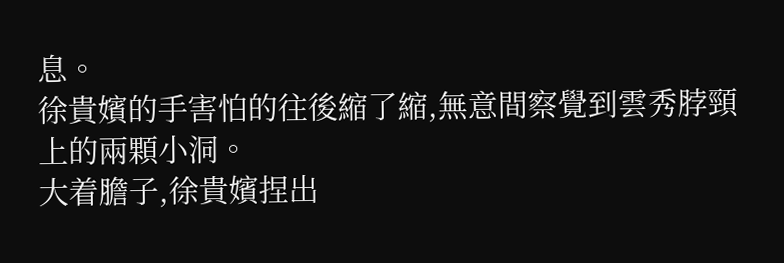息。
徐貴嬪的手害怕的往後縮了縮,無意間察覺到雲秀脖頸上的兩顆小洞。
大着膽子,徐貴嬪捏出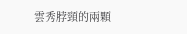雲秀脖頸的兩顆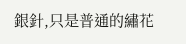銀針,只是普通的繡花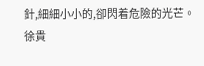針,細細小小的,卻閃着危險的光芒。
徐貴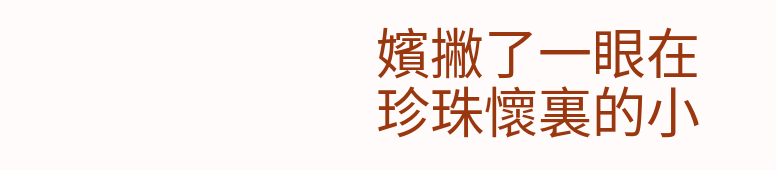嬪撇了一眼在珍珠懷裏的小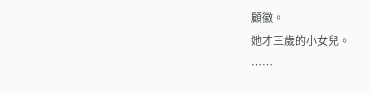顧徽。
她才三歲的小女兒。
……